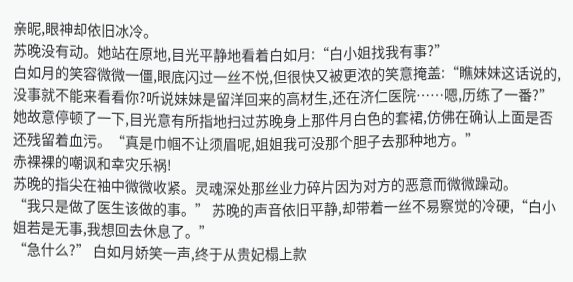亲昵,眼神却依旧冰冷。
苏晚没有动。她站在原地,目光平静地看着白如月:“白小姐找我有事?”
白如月的笑容微微一僵,眼底闪过一丝不悦,但很快又被更浓的笑意掩盖:“瞧妹妹这话说的,没事就不能来看看你?听说妹妹是留洋回来的高材生,还在济仁医院……嗯,历练了一番?” 她故意停顿了一下,目光意有所指地扫过苏晚身上那件月白色的套裙,仿佛在确认上面是否还残留着血污。“真是巾帼不让须眉呢,姐姐我可没那个胆子去那种地方。”
赤裸裸的嘲讽和幸灾乐祸!
苏晚的指尖在袖中微微收紧。灵魂深处那丝业力碎片因为对方的恶意而微微躁动。
“我只是做了医生该做的事。” 苏晚的声音依旧平静,却带着一丝不易察觉的冷硬,“白小姐若是无事,我想回去休息了。”
“急什么?” 白如月娇笑一声,终于从贵妃榻上款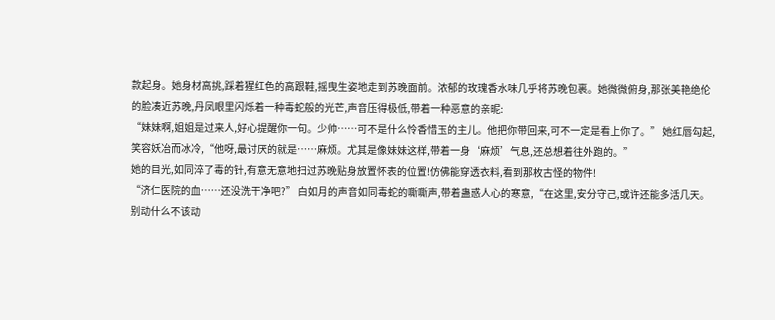款起身。她身材高挑,踩着猩红色的高跟鞋,摇曳生姿地走到苏晚面前。浓郁的玫瑰香水味几乎将苏晚包裹。她微微俯身,那张美艳绝伦的脸凑近苏晚,丹凤眼里闪烁着一种毒蛇般的光芒,声音压得极低,带着一种恶意的亲昵:
“妹妹啊,姐姐是过来人,好心提醒你一句。少帅……可不是什么怜香惜玉的主儿。他把你带回来,可不一定是看上你了。” 她红唇勾起,笑容妖冶而冰冷,“他呀,最讨厌的就是……麻烦。尤其是像妹妹这样,带着一身‘麻烦’气息,还总想着往外跑的。”
她的目光,如同淬了毒的针,有意无意地扫过苏晚贴身放置怀表的位置!仿佛能穿透衣料,看到那枚古怪的物件!
“济仁医院的血……还没洗干净吧?” 白如月的声音如同毒蛇的嘶嘶声,带着蛊惑人心的寒意,“在这里,安分守己,或许还能多活几天。别动什么不该动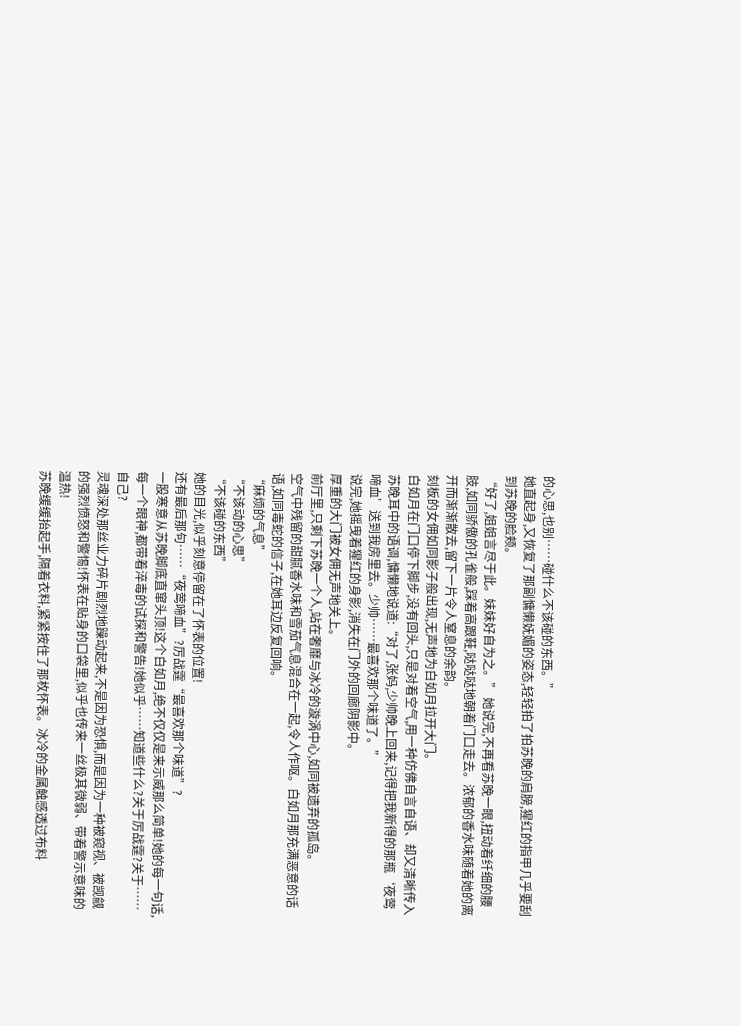的心思,也别……碰什么不该碰的东西。”
她直起身,又恢复了那副慵懒妩媚的姿态,轻轻拍了拍苏晚的肩膀,猩红的指甲几乎要刮到苏晚的脸颊。
“好了,姐姐言尽于此。妹妹好自为之。” 她说完,不再看苏晚一眼,扭动着纤细的腰肢,如同骄傲的孔雀般,踩着高跟鞋,哒哒哒地朝着门口走去。浓郁的香水味随着她的离开而渐渐散去,留下一片令人窒息的余韵。
刻板的女佣如同影子般出现,无声地为白如月拉开大门。
白如月在门口停下脚步,没有回头,只是对着空气,用一种仿佛自言自语、却又清晰传入苏晚耳中的语调,慵懒地说道:“对了,张妈,少帅晚上回来,记得把我新得的那瓶‘夜莺啼血’送到我房里去。少帅……最喜欢那个味道了。”
说完,她摇曳着猩红的身影,消失在门外的回廊阴影中。
厚重的大门被女佣无声地关上。
前厅里,只剩下苏晚一个人,站在奢靡与冰冷的漩涡中心,如同被遗弃的孤岛。
空气中残留的甜腻香水味和雪茄气息混合在一起,令人作呕。白如月那充满恶意的话语,如同毒蛇的信子,在她耳边反复回响。
“麻烦的气息”
“不该动的心思”
“不该碰的东西”
她的目光,似乎刻意停留在了怀表的位置!
还有最后那句……“夜莺啼血”?厉战霆“最喜欢那个味道”?
一股寒意从苏晚脚底直窜头顶!这个白如月,绝不仅仅是来示威那么简单!她的每一句话,每一个眼神,都带着淬毒的试探和警告!她似乎……知道些什么?关于厉战霆?关于……自己?
灵魂深处那丝业力碎片剧烈地躁动起来,不是因为恐惧,而是因为一种被窥视、被觊觎的强烈愤怒和警惕!怀表在贴身的口袋里,似乎也传来一丝极其微弱、带着警示意味的温热!
苏晚缓缓抬起手,隔着衣料,紧紧按住了那枚怀表。冰冷的金属触感透过布料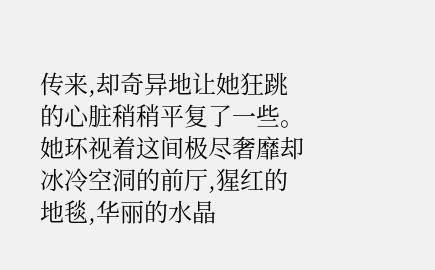传来,却奇异地让她狂跳的心脏稍稍平复了一些。
她环视着这间极尽奢靡却冰冷空洞的前厅,猩红的地毯,华丽的水晶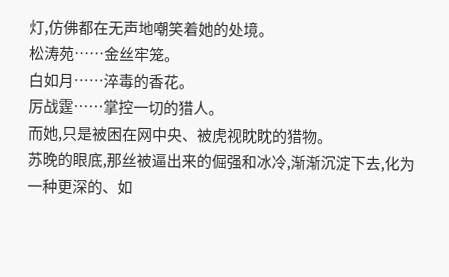灯,仿佛都在无声地嘲笑着她的处境。
松涛苑……金丝牢笼。
白如月……淬毒的香花。
厉战霆……掌控一切的猎人。
而她,只是被困在网中央、被虎视眈眈的猎物。
苏晚的眼底,那丝被逼出来的倔强和冰冷,渐渐沉淀下去,化为一种更深的、如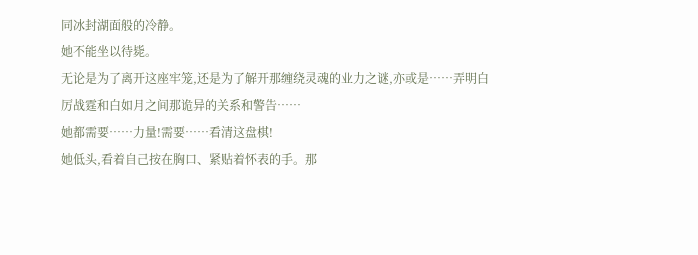同冰封湖面般的冷静。
她不能坐以待毙。
无论是为了离开这座牢笼,还是为了解开那缠绕灵魂的业力之谜,亦或是……弄明白厉战霆和白如月之间那诡异的关系和警告……
她都需要……力量!需要……看清这盘棋!
她低头,看着自己按在胸口、紧贴着怀表的手。那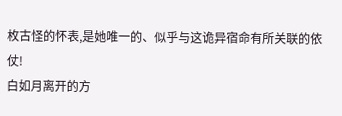枚古怪的怀表,是她唯一的、似乎与这诡异宿命有所关联的依仗!
白如月离开的方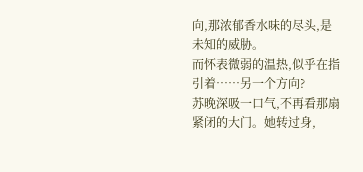向,那浓郁香水味的尽头,是未知的威胁。
而怀表微弱的温热,似乎在指引着……另一个方向?
苏晚深吸一口气,不再看那扇紧闭的大门。她转过身,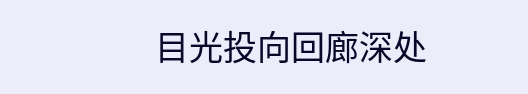目光投向回廊深处